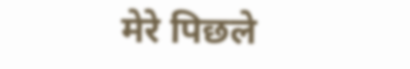मेरे पिछले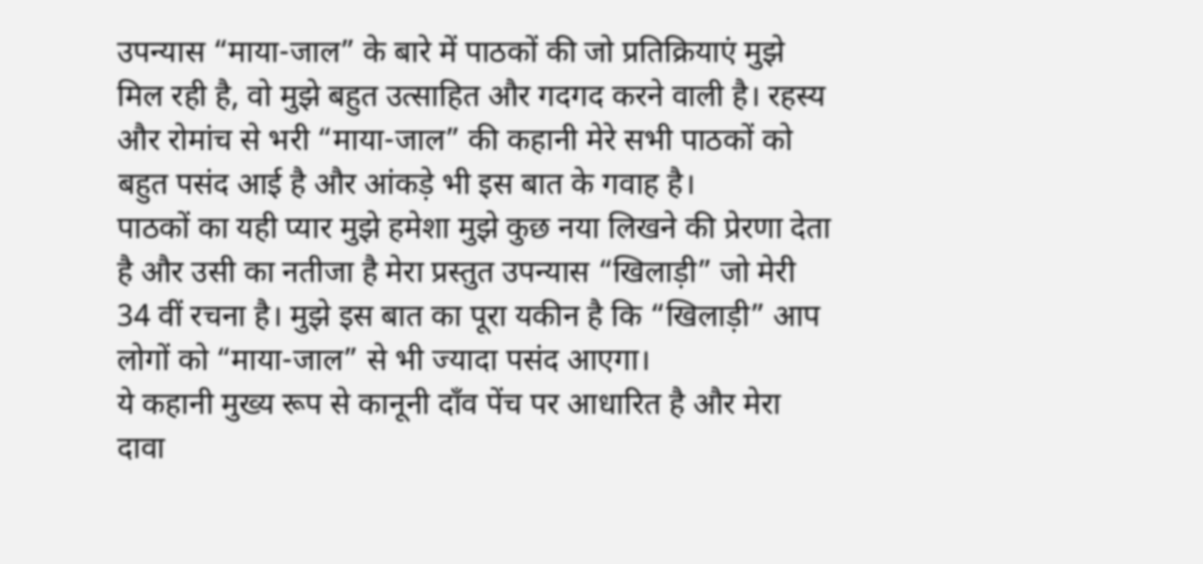उपन्यास “माया-जाल” के बारे में पाठकों की जो प्रतिक्रियाएं मुझे मिल रही है, वो मुझे बहुत उत्साहित और गदगद करने वाली है। रहस्य और रोमांच से भरी “माया-जाल” की कहानी मेरे सभी पाठकों को बहुत पसंद आई है और आंकड़े भी इस बात के गवाह है।
पाठकों का यही प्यार मुझे हमेशा मुझे कुछ नया लिखने की प्रेरणा देता है और उसी का नतीजा है मेरा प्रस्तुत उपन्यास “खिलाड़ी” जो मेरी 34 वीं रचना है। मुझे इस बात का पूरा यकीन है कि “खिलाड़ी” आप लोगों को “माया-जाल” से भी ज्यादा पसंद आएगा।
ये कहानी मुख्य रूप से कानूनी दाँव पेंच पर आधारित है और मेरा दावा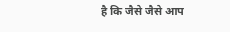है कि जैसे जैसे आप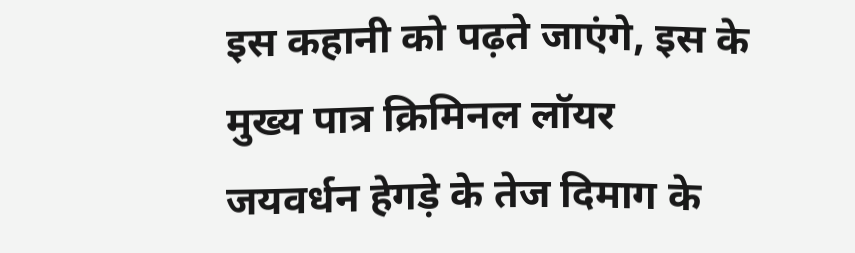इस कहानी को पढ़ते जाएंगे, इस के मुख्य पात्र क्रिमिनल लॉयर जयवर्धन हेगड़े के तेज दिमाग के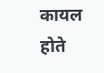कायल होते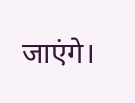जाएंगे।